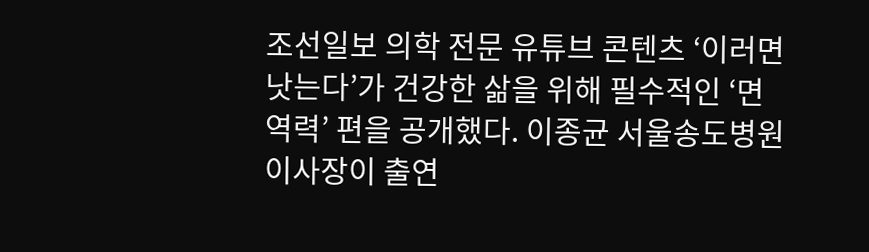조선일보 의학 전문 유튜브 콘텐츠 ‘이러면 낫는다’가 건강한 삶을 위해 필수적인 ‘면역력’ 편을 공개했다. 이종균 서울송도병원 이사장이 출연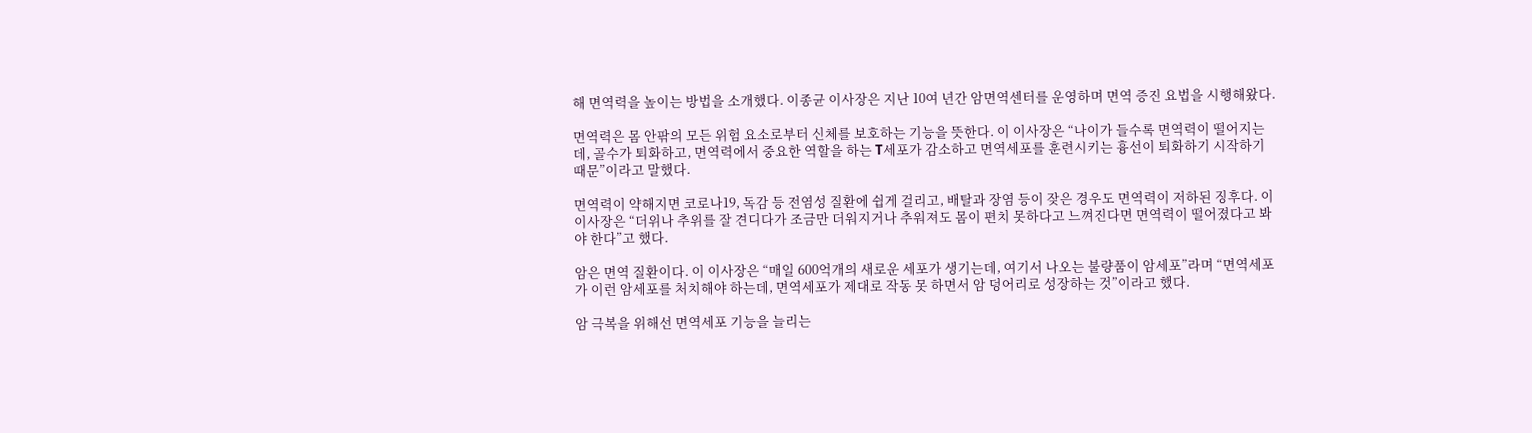해 면역력을 높이는 방법을 소개했다. 이종균 이사장은 지난 10여 년간 암면역센터를 운영하며 면역 증진 요법을 시행해왔다.

면역력은 몸 안팎의 모든 위험 요소로부터 신체를 보호하는 기능을 뜻한다. 이 이사장은 “나이가 들수록 면역력이 떨어지는데, 골수가 퇴화하고, 면역력에서 중요한 역할을 하는 T세포가 감소하고 면역세포를 훈련시키는 흉선이 퇴화하기 시작하기 때문”이라고 말했다.

면역력이 약해지면 코로나19, 독감 등 전염성 질환에 쉽게 걸리고, 배탈과 장염 등이 잦은 경우도 면역력이 저하된 징후다. 이 이사장은 “더위나 추위를 잘 견디다가 조금만 더워지거나 추워져도 몸이 편치 못하다고 느껴진다면 면역력이 떨어졌다고 봐야 한다”고 했다.

암은 면역 질환이다. 이 이사장은 “매일 600억개의 새로운 세포가 생기는데, 여기서 나오는 불량품이 암세포”라며 “면역세포가 이런 암세포를 처치해야 하는데, 면역세포가 제대로 작동 못 하면서 암 덩어리로 성장하는 것”이라고 했다.

암 극복을 위해선 면역세포 기능을 늘리는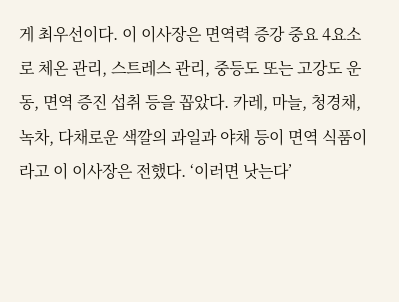게 최우선이다. 이 이사장은 면역력 증강 중요 4요소로 체온 관리, 스트레스 관리, 중등도 또는 고강도 운동, 면역 증진 섭취 등을 꼽았다. 카레, 마늘, 청경채, 녹차, 다채로운 색깔의 과일과 야채 등이 면역 식품이라고 이 이사장은 전했다. ‘이러면 낫는다’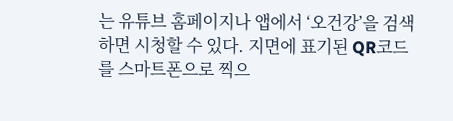는 유튜브 홈페이지나 앱에서 ‘오건강’을 검색하면 시청할 수 있다. 지면에 표기된 QR코드를 스마트폰으로 찍으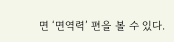면 ‘면역력’ 편을 볼 수 있다.